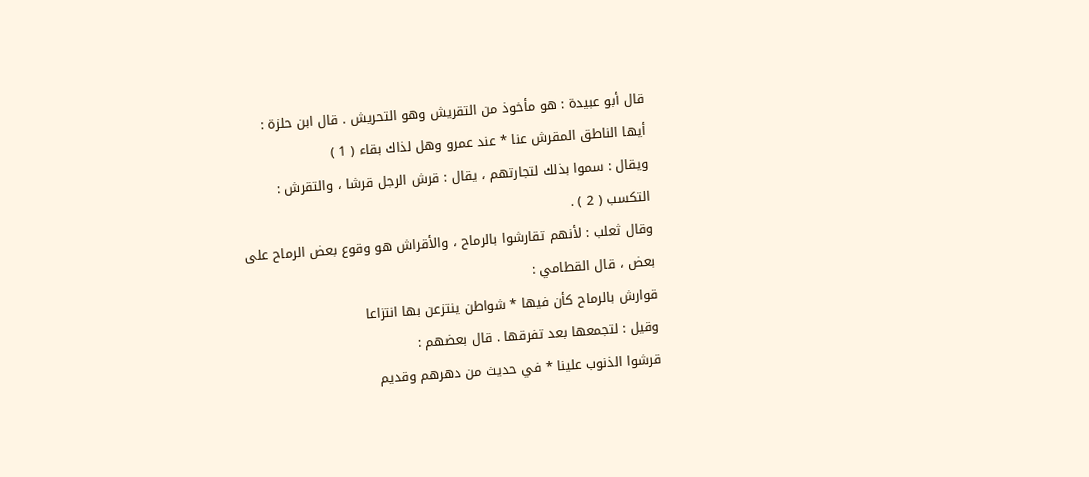قال أبو عبيدة : هو مأخوذ من التقريش وهو التحريش . قال ابن حلزة :
أيها الناطق المقرش عنا * عند عمرو وهل لذاك بقاء ( 1 )
ويقال : سموا بذلك لتجارتهم ، يقال : قرش الرجل قرشا ، والتقرش :
التكسب ( 2 ) .
وقال ثعلب : لأنهم تقارشوا بالرماح ، والأقراش هو وقوع بعض الرماح على
بعض ، قال القطامي :
قوارش بالرماح كأن فيها * شواطن ينتزعن بها انتزاعا
وقيل : لتجمعها بعد تفرقها . قال بعضهم :
قرشوا الذنوب علينا * في حديث من دهرهم وقديم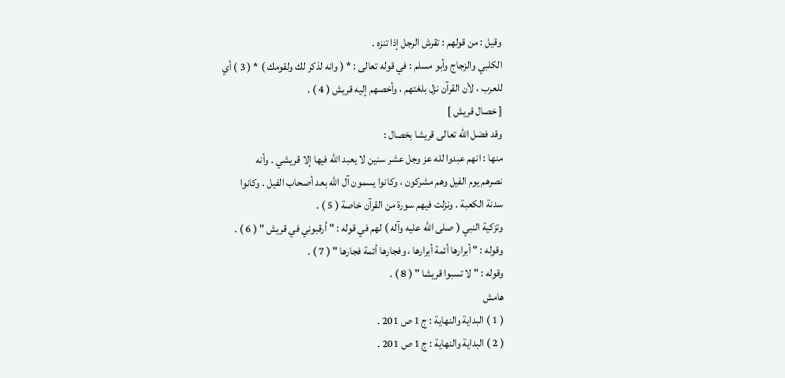وقيل : من قولهم : تقرش الرجل إذا تنزه .
الكلبي والزجاج وأبو مسلم : في قوله تعالى : * ( وانه لذكر لك ولقومك ) * ( 3 ) أي
للعرب ، لأن القرآن نزل بلغتهم ، وأخصهم إليه قريش ( 4 ) .
[ خصال قريش ]
وقد فضل الله تعالى قريشا بخصال :
منها : انهم عبدوا لله عز وجل عشر سنين لا يعبد الله فيها إلا قريشي . وأنه
نصرهم يوم الفيل وهم مشركون ، وكانوا يسمون آل الله بعد أصحاب الفيل . وكانوا
سدنة الكعبة . ونزلت فيهم سورة من القرآن خاصة ( 5 ) .
وتزكية النبي ( صلى الله عليه وآله ) لهم في قوله : " أرقبوني في قريش " ( 6 ) .
وقوله : " أبرارها أئمة أبرارها ، وفجارها أئمة فجارها " ( 7 ) .
وقوله : " لا تسبوا قريشا " ( 8 ) .
هامش
( 1 ) البداية والنهاية : ج 1 ص 201 .
( 2 ) البداية والنهاية : ج 1 ص 201 .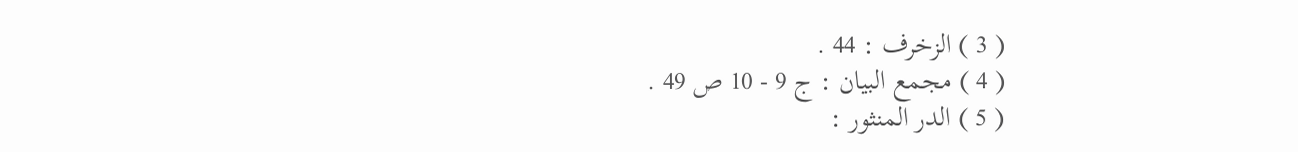( 3 ) الزخرف : 44 .
( 4 ) مجمع البيان : ج 9 - 10 ص 49 .
( 5 ) الدر المنثور :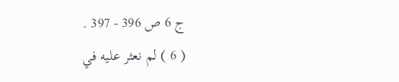ج 6 ص 396 - 397 .
( 6 ) لم نعثر عليه في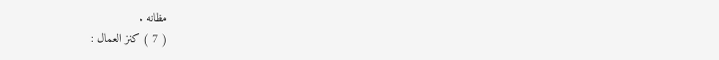مظانه .
( 7 ) كنز العمال :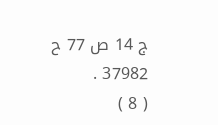ج 14 ص 77 ح 37982 .
( 8 )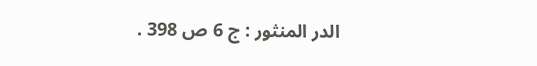الدر المنثور : ج 6 ص 398 .